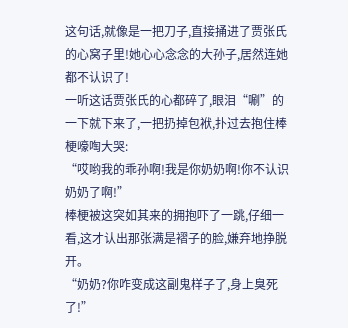这句话,就像是一把刀子,直接捅进了贾张氏的心窝子里!她心心念念的大孙子,居然连她都不认识了!
一听这话贾张氏的心都碎了,眼泪“唰”的一下就下来了,一把扔掉包袱,扑过去抱住棒梗嚎啕大哭:
“哎哟我的乖孙啊!我是你奶奶啊!你不认识奶奶了啊!”
棒梗被这突如其来的拥抱吓了一跳,仔细一看,这才认出那张满是褶子的脸,嫌弃地挣脱开。
“奶奶?你咋变成这副鬼样子了,身上臭死了!”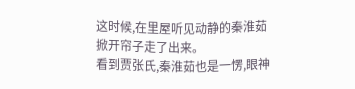这时候,在里屋听见动静的秦淮茹掀开帘子走了出来。
看到贾张氏,秦淮茹也是一愣,眼神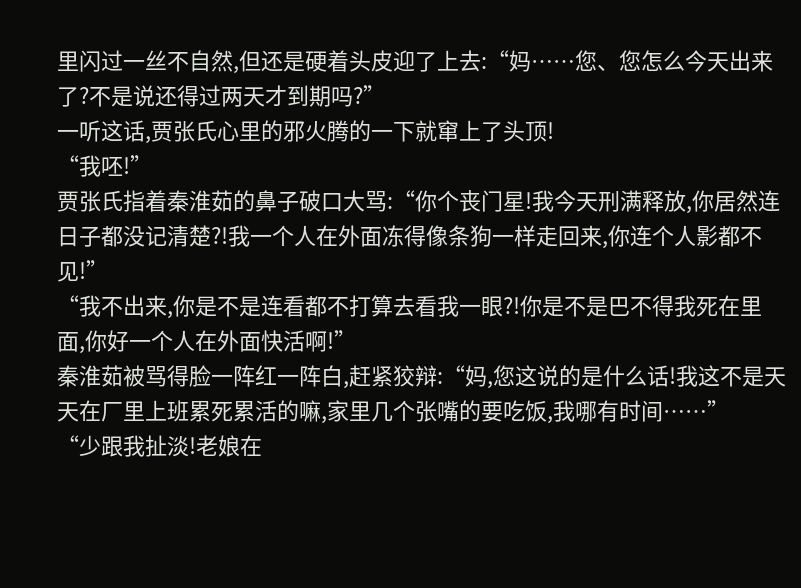里闪过一丝不自然,但还是硬着头皮迎了上去:“妈……您、您怎么今天出来了?不是说还得过两天才到期吗?”
一听这话,贾张氏心里的邪火腾的一下就窜上了头顶!
“我呸!”
贾张氏指着秦淮茹的鼻子破口大骂:“你个丧门星!我今天刑满释放,你居然连日子都没记清楚?!我一个人在外面冻得像条狗一样走回来,你连个人影都不见!”
“我不出来,你是不是连看都不打算去看我一眼?!你是不是巴不得我死在里面,你好一个人在外面快活啊!”
秦淮茹被骂得脸一阵红一阵白,赶紧狡辩:“妈,您这说的是什么话!我这不是天天在厂里上班累死累活的嘛,家里几个张嘴的要吃饭,我哪有时间……”
“少跟我扯淡!老娘在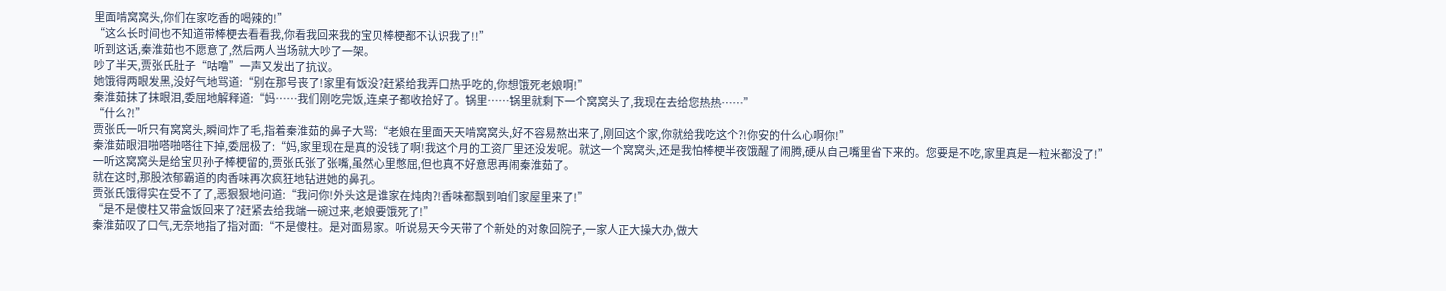里面啃窝窝头,你们在家吃香的喝辣的!”
“这么长时间也不知道带棒梗去看看我,你看我回来我的宝贝棒梗都不认识我了!!”
听到这话,秦淮茹也不愿意了,然后两人当场就大吵了一架。
吵了半天,贾张氏肚子“咕噜”一声又发出了抗议。
她饿得两眼发黑,没好气地骂道:“别在那号丧了!家里有饭没?赶紧给我弄口热乎吃的,你想饿死老娘啊!”
秦淮茹抹了抹眼泪,委屈地解释道:“妈……我们刚吃完饭,连桌子都收拾好了。锅里……锅里就剩下一个窝窝头了,我现在去给您热热……”
“什么?!”
贾张氏一听只有窝窝头,瞬间炸了毛,指着秦淮茹的鼻子大骂:“老娘在里面天天啃窝窝头,好不容易熬出来了,刚回这个家,你就给我吃这个?!你安的什么心啊你!”
秦淮茹眼泪啪嗒啪嗒往下掉,委屈极了:“妈,家里现在是真的没钱了啊!我这个月的工资厂里还没发呢。就这一个窝窝头,还是我怕棒梗半夜饿醒了闹腾,硬从自己嘴里省下来的。您要是不吃,家里真是一粒米都没了!”
一听这窝窝头是给宝贝孙子棒梗留的,贾张氏张了张嘴,虽然心里憋屈,但也真不好意思再闹秦淮茹了。
就在这时,那股浓郁霸道的肉香味再次疯狂地钻进她的鼻孔。
贾张氏饿得实在受不了了,恶狠狠地问道:“我问你!外头这是谁家在炖肉?!香味都飘到咱们家屋里来了!”
“是不是傻柱又带盒饭回来了?赶紧去给我端一碗过来,老娘要饿死了!”
秦淮茹叹了口气,无奈地指了指对面:“不是傻柱。是对面易家。听说易天今天带了个新处的对象回院子,一家人正大操大办,做大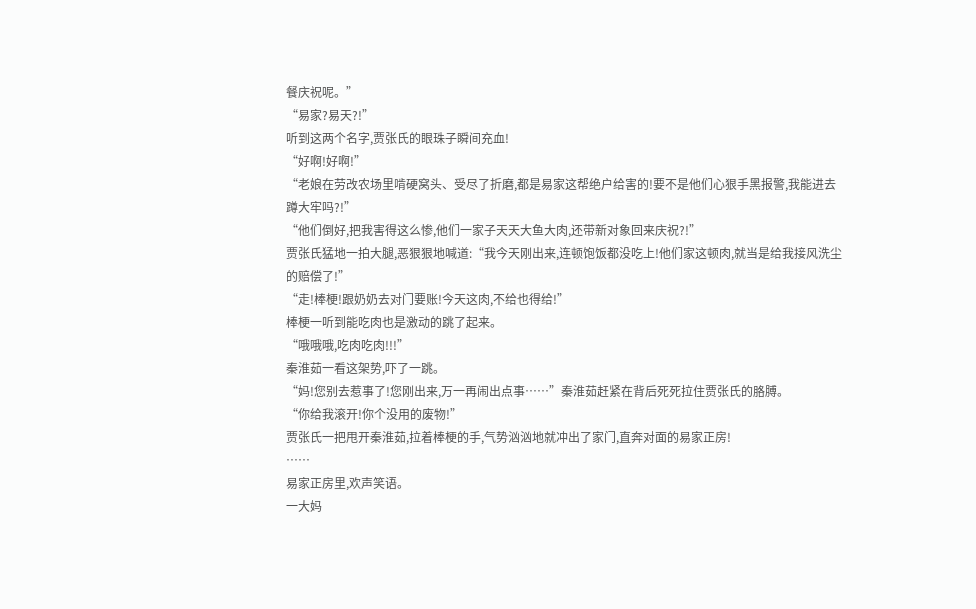餐庆祝呢。”
“易家?易天?!”
听到这两个名字,贾张氏的眼珠子瞬间充血!
“好啊!好啊!”
“老娘在劳改农场里啃硬窝头、受尽了折磨,都是易家这帮绝户给害的!要不是他们心狠手黑报警,我能进去蹲大牢吗?!”
“他们倒好,把我害得这么惨,他们一家子天天大鱼大肉,还带新对象回来庆祝?!”
贾张氏猛地一拍大腿,恶狠狠地喊道:“我今天刚出来,连顿饱饭都没吃上!他们家这顿肉,就当是给我接风洗尘的赔偿了!”
“走!棒梗!跟奶奶去对门要账!今天这肉,不给也得给!”
棒梗一听到能吃肉也是激动的跳了起来。
“哦哦哦,吃肉吃肉!!!”
秦淮茹一看这架势,吓了一跳。
“妈!您别去惹事了!您刚出来,万一再闹出点事……”秦淮茹赶紧在背后死死拉住贾张氏的胳膊。
“你给我滚开!你个没用的废物!”
贾张氏一把甩开秦淮茹,拉着棒梗的手,气势汹汹地就冲出了家门,直奔对面的易家正房!
……
易家正房里,欢声笑语。
一大妈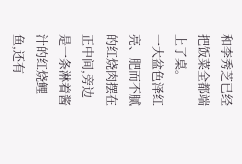和李秀芝已经把饭菜全都端上了桌。
一大盆色泽红亮、肥而不腻的红烧肉摆在正中间,旁边是一条淋着酱汁的红烧鲤鱼,还有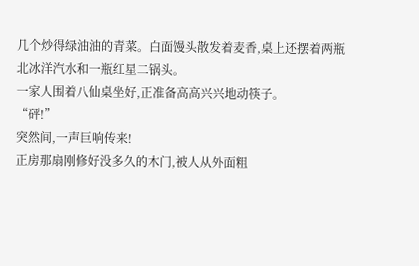几个炒得绿油油的青菜。白面馒头散发着麦香,桌上还摆着两瓶北冰洋汽水和一瓶红星二锅头。
一家人围着八仙桌坐好,正准备高高兴兴地动筷子。
“砰!”
突然间,一声巨响传来!
正房那扇刚修好没多久的木门,被人从外面粗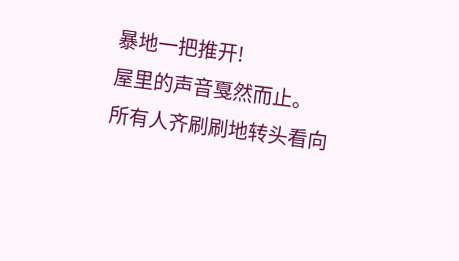暴地一把推开!
屋里的声音戛然而止。
所有人齐刷刷地转头看向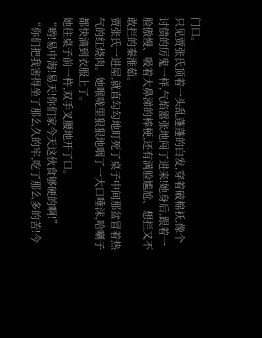门口。
只见贾张氏顶着一头乱蓬蓬的白发,穿着破棉袄,像个讨债的厉鬼一样,气焰嚣张地闯了进来!她身后,跟着一脸傲慢、吸着大鼻涕的棒梗,还有满脸尴尬、想拦又不敢拦的秦淮茹。
贾张氏一进屋,就直勾勾地盯死了桌子中间那盆冒着热气的红烧肉。她喉咙里狠狠地咽了一大口唾沫,哈喇子都快滴到衣服上了。
她往桌子前一杵,双手叉腰地开了口。
“哟!易中海!易天!你们家今天这伙食够硬的啊!”
“你们把我害得坐了那么久的牢,吃了那么多的苦!今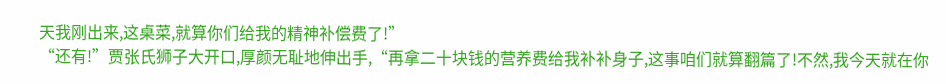天我刚出来,这桌菜,就算你们给我的精神补偿费了!”
“还有!”贾张氏狮子大开口,厚颜无耻地伸出手,“再拿二十块钱的营养费给我补补身子,这事咱们就算翻篇了!不然,我今天就在你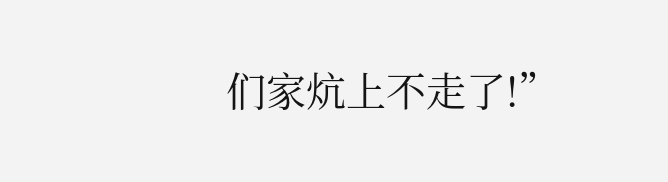们家炕上不走了!”